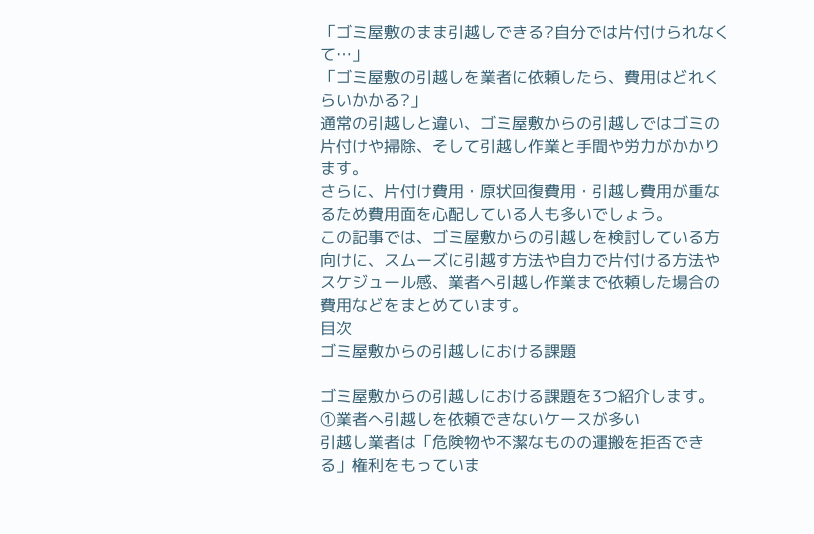「ゴミ屋敷のまま引越しできる?自分では片付けられなくて…」
「ゴミ屋敷の引越しを業者に依頼したら、費用はどれくらいかかる?」
通常の引越しと違い、ゴミ屋敷からの引越しではゴミの片付けや掃除、そして引越し作業と手間や労力がかかります。
さらに、片付け費用・原状回復費用・引越し費用が重なるため費用面を心配している人も多いでしょう。
この記事では、ゴミ屋敷からの引越しを検討している方向けに、スムーズに引越す方法や自力で片付ける方法やスケジュール感、業者へ引越し作業まで依頼した場合の費用などをまとめています。
目次
ゴミ屋敷からの引越しにおける課題

ゴミ屋敷からの引越しにおける課題を3つ紹介します。
①業者へ引越しを依頼できないケースが多い
引越し業者は「危険物や不潔なものの運搬を拒否できる」権利をもっていま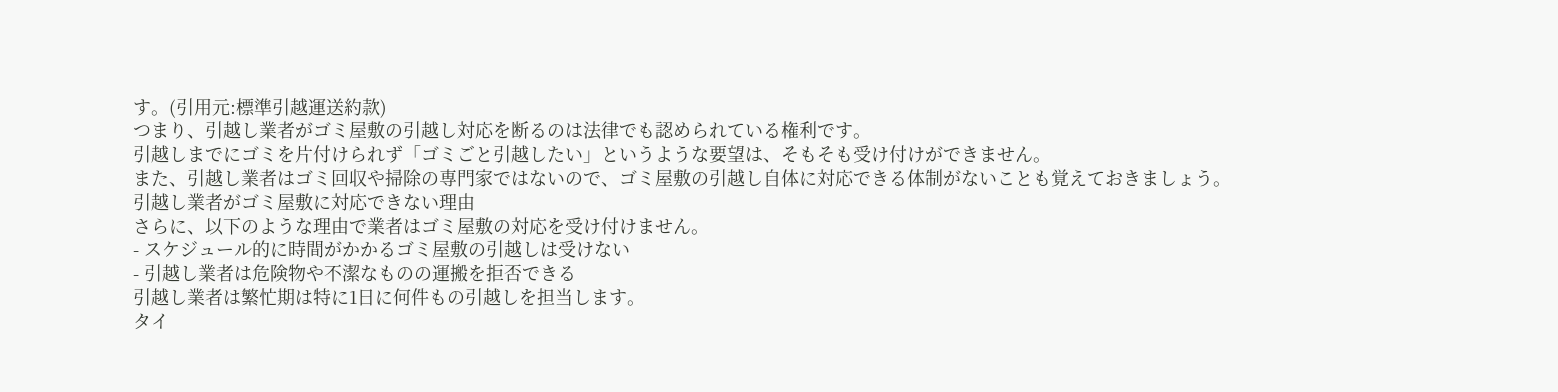す。(引用元:標準引越運送約款)
つまり、引越し業者がゴミ屋敷の引越し対応を断るのは法律でも認められている権利です。
引越しまでにゴミを片付けられず「ゴミごと引越したい」というような要望は、そもそも受け付けができません。
また、引越し業者はゴミ回収や掃除の専門家ではないので、ゴミ屋敷の引越し自体に対応できる体制がないことも覚えておきましょう。
引越し業者がゴミ屋敷に対応できない理由
さらに、以下のような理由で業者はゴミ屋敷の対応を受け付けません。
- スケジュール的に時間がかかるゴミ屋敷の引越しは受けない
- 引越し業者は危険物や不潔なものの運搬を拒否できる
引越し業者は繁忙期は特に1日に何件もの引越しを担当します。
タイ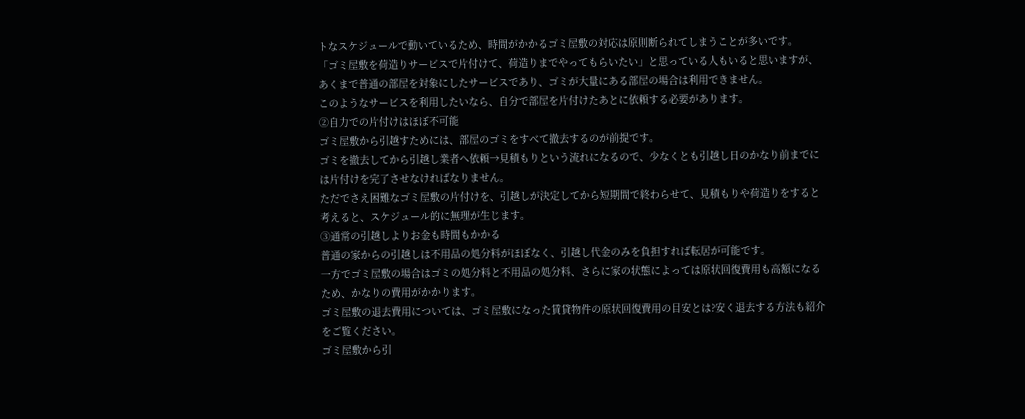トなスケジュールで動いているため、時間がかかるゴミ屋敷の対応は原則断られてしまうことが多いです。
「ゴミ屋敷を荷造りサービスで片付けて、荷造りまでやってもらいたい」と思っている人もいると思いますが、あくまで普通の部屋を対象にしたサービスであり、ゴミが大量にある部屋の場合は利用できません。
このようなサービスを利用したいなら、自分で部屋を片付けたあとに依頼する必要があります。
②自力での片付けはほぼ不可能
ゴミ屋敷から引越すためには、部屋のゴミをすべて撤去するのが前提です。
ゴミを撤去してから引越し業者へ依頼→見積もりという流れになるので、少なくとも引越し日のかなり前までには片付けを完了させなければなりません。
ただでさえ困難なゴミ屋敷の片付けを、引越しが決定してから短期間で終わらせて、見積もりや荷造りをすると考えると、スケジュール的に無理が生じます。
③通常の引越しよりお金も時間もかかる
普通の家からの引越しは不用品の処分料がほぼなく、引越し代金のみを負担すれば転居が可能です。
一方でゴミ屋敷の場合はゴミの処分料と不用品の処分料、さらに家の状態によっては原状回復費用も高額になるため、かなりの費用がかかります。
ゴミ屋敷の退去費用については、ゴミ屋敷になった賃貸物件の原状回復費用の目安とは?安く退去する方法も紹介をご覧ください。
ゴミ屋敷から引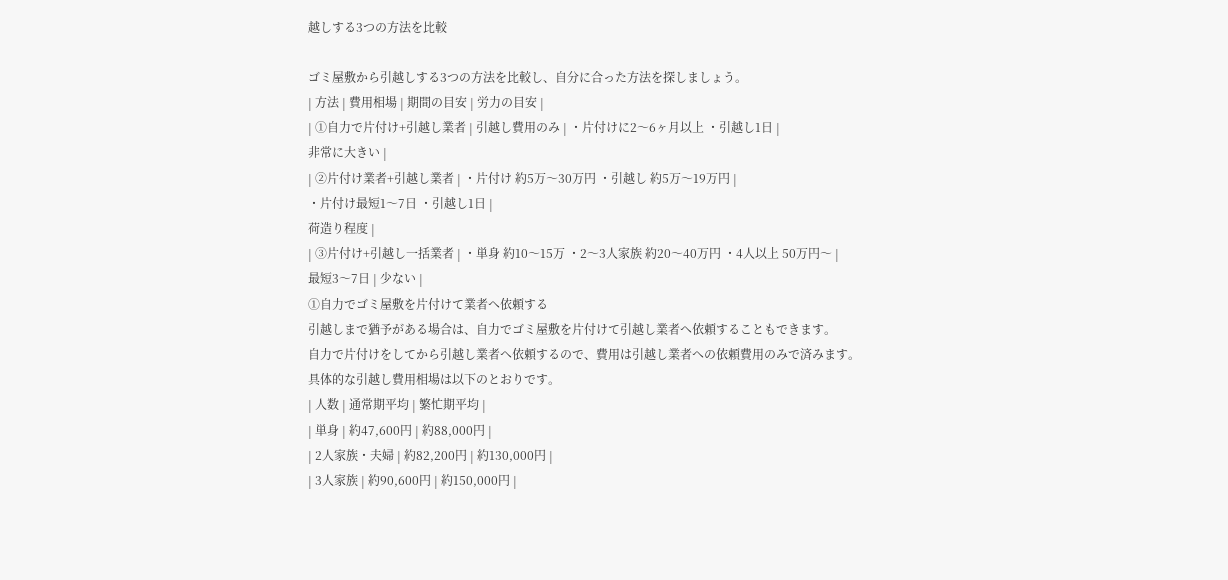越しする3つの方法を比較

ゴミ屋敷から引越しする3つの方法を比較し、自分に合った方法を探しましょう。
| 方法 | 費用相場 | 期間の目安 | 労力の目安 |
| ①自力で片付け+引越し業者 | 引越し費用のみ | ・片付けに2〜6ヶ月以上 ・引越し1日 |
非常に大きい |
| ②片付け業者+引越し業者 | ・片付け 約5万〜30万円 ・引越し 約5万〜19万円 |
・片付け最短1〜7日 ・引越し1日 |
荷造り程度 |
| ③片付け+引越し一括業者 | ・単身 約10〜15万 ・2〜3人家族 約20〜40万円 ・4人以上 50万円〜 |
最短3〜7日 | 少ない |
①自力でゴミ屋敷を片付けて業者へ依頼する
引越しまで猶予がある場合は、自力でゴミ屋敷を片付けて引越し業者へ依頼することもできます。
自力で片付けをしてから引越し業者へ依頼するので、費用は引越し業者への依頼費用のみで済みます。
具体的な引越し費用相場は以下のとおりです。
| 人数 | 通常期平均 | 繁忙期平均 |
| 単身 | 約47,600円 | 約88,000円 |
| 2人家族・夫婦 | 約82,200円 | 約130,000円 |
| 3人家族 | 約90,600円 | 約150,000円 |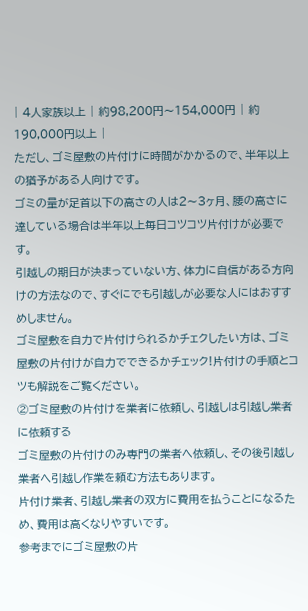| 4人家族以上 | 約98,200円〜154,000円 | 約190,000円以上 |
ただし、ゴミ屋敷の片付けに時間がかかるので、半年以上の猶予がある人向けです。
ゴミの量が足首以下の高さの人は2〜3ヶ月、腰の高さに達している場合は半年以上毎日コツコツ片付けが必要です。
引越しの期日が決まっていない方、体力に自信がある方向けの方法なので、すぐにでも引越しが必要な人にはおすすめしません。
ゴミ屋敷を自力で片付けられるかチェクしたい方は、ゴミ屋敷の片付けが自力でできるかチェック!片付けの手順とコツも解説をご覧ください。
②ゴミ屋敷の片付けを業者に依頼し、引越しは引越し業者に依頼する
ゴミ屋敷の片付けのみ専門の業者へ依頼し、その後引越し業者へ引越し作業を頼む方法もあります。
片付け業者、引越し業者の双方に費用を払うことになるため、費用は高くなりやすいです。
参考までにゴミ屋敷の片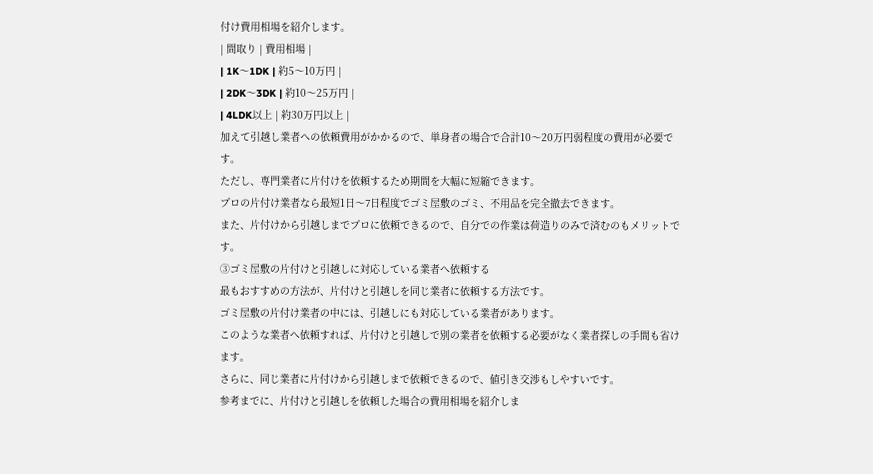付け費用相場を紹介します。
| 間取り | 費用相場 |
| 1K〜1DK | 約5〜10万円 |
| 2DK〜3DK | 約10〜25万円 |
| 4LDK以上 | 約30万円以上 |
加えて引越し業者への依頼費用がかかるので、単身者の場合で合計10〜20万円弱程度の費用が必要です。
ただし、専門業者に片付けを依頼するため期間を大幅に短縮できます。
プロの片付け業者なら最短1日〜7日程度でゴミ屋敷のゴミ、不用品を完全撤去できます。
また、片付けから引越しまでプロに依頼できるので、自分での作業は荷造りのみで済むのもメリットです。
③ゴミ屋敷の片付けと引越しに対応している業者へ依頼する
最もおすすめの方法が、片付けと引越しを同じ業者に依頼する方法です。
ゴミ屋敷の片付け業者の中には、引越しにも対応している業者があります。
このような業者へ依頼すれば、片付けと引越しで別の業者を依頼する必要がなく業者探しの手間も省けます。
さらに、同じ業者に片付けから引越しまで依頼できるので、値引き交渉もしやすいです。
参考までに、片付けと引越しを依頼した場合の費用相場を紹介しま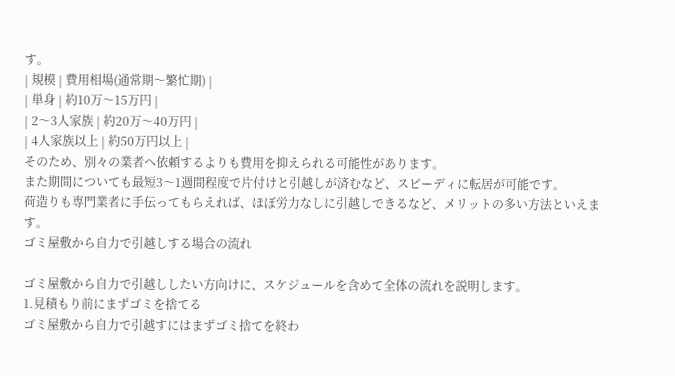す。
| 規模 | 費用相場(通常期〜繁忙期) |
| 単身 | 約10万〜15万円 |
| 2〜3人家族 | 約20万〜40万円 |
| 4人家族以上 | 約50万円以上 |
そのため、別々の業者へ依頼するよりも費用を抑えられる可能性があります。
また期間についても最短3〜1週間程度で片付けと引越しが済むなど、スピーディに転居が可能です。
荷造りも専門業者に手伝ってもらえれば、ほぼ労力なしに引越しできるなど、メリットの多い方法といえます。
ゴミ屋敷から自力で引越しする場合の流れ

ゴミ屋敷から自力で引越ししたい方向けに、スケジュールを含めて全体の流れを説明します。
1.見積もり前にまずゴミを捨てる
ゴミ屋敷から自力で引越すにはまずゴミ捨てを終わ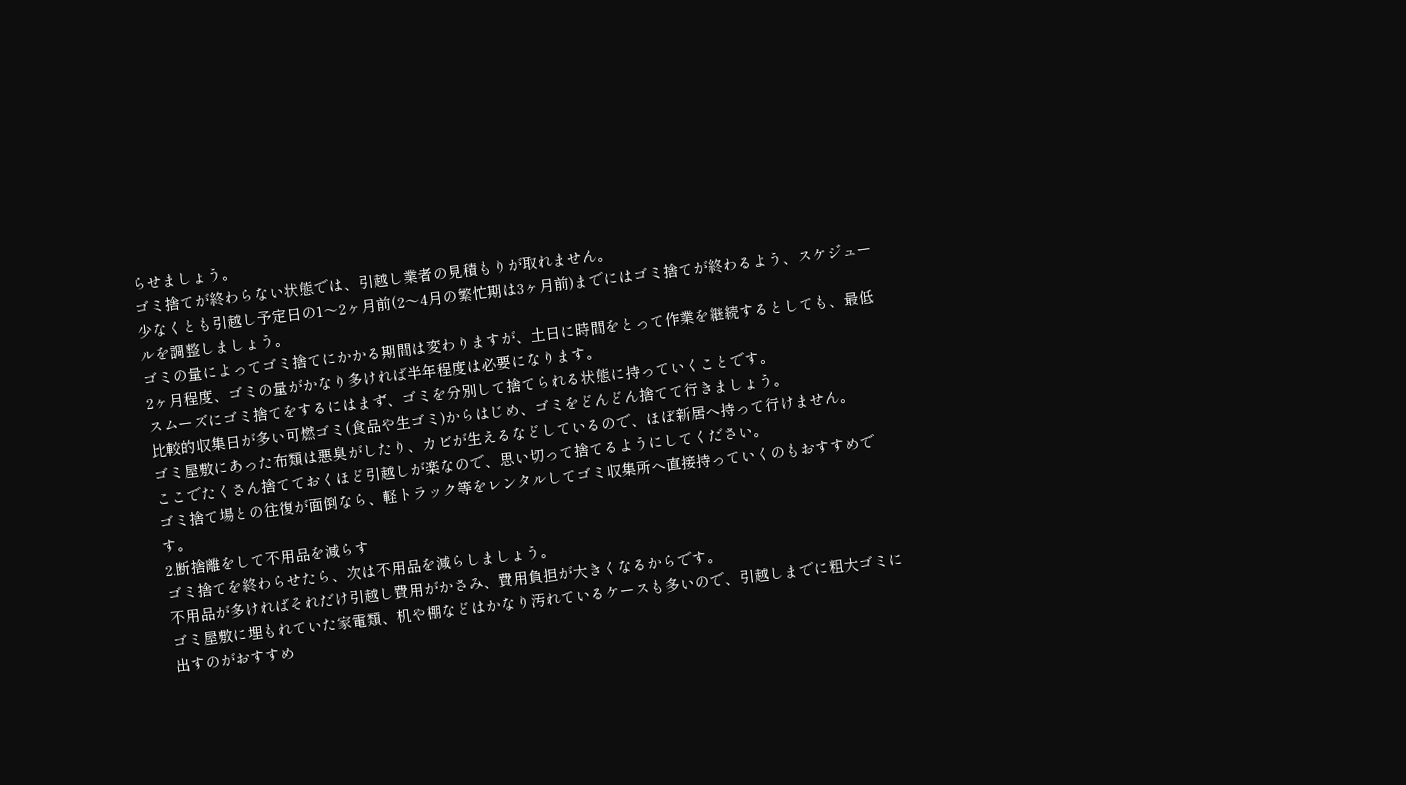らせましょう。
ゴミ捨てが終わらない状態では、引越し業者の見積もりが取れません。
少なくとも引越し予定日の1〜2ヶ月前(2〜4月の繁忙期は3ヶ月前)までにはゴミ捨てが終わるよう、スケジュールを調整しましょう。
ゴミの量によってゴミ捨てにかかる期間は変わりますが、土日に時間をとって作業を継続するとしても、最低2ヶ月程度、ゴミの量がかなり多ければ半年程度は必要になります。
スムーズにゴミ捨てをするにはまず、ゴミを分別して捨てられる状態に持っていくことです。
比較的収集日が多い可燃ゴミ(食品や生ゴミ)からはじめ、ゴミをどんどん捨てて行きましょう。
ゴミ屋敷にあった布類は悪臭がしたり、カビが生えるなどしているので、ほぼ新居へ持って行けません。
ここでたくさん捨てておくほど引越しが楽なので、思い切って捨てるようにしてください。
ゴミ捨て場との往復が面倒なら、軽トラック等をレンタルしてゴミ収集所へ直接持っていくのもおすすめです。
2.断捨離をして不用品を減らす
ゴミ捨てを終わらせたら、次は不用品を減らしましょう。
不用品が多ければそれだけ引越し費用がかさみ、費用負担が大きくなるからです。
ゴミ屋敷に埋もれていた家電類、机や棚などはかなり汚れているケースも多いので、引越しまでに粗大ゴミに出すのがおすすめ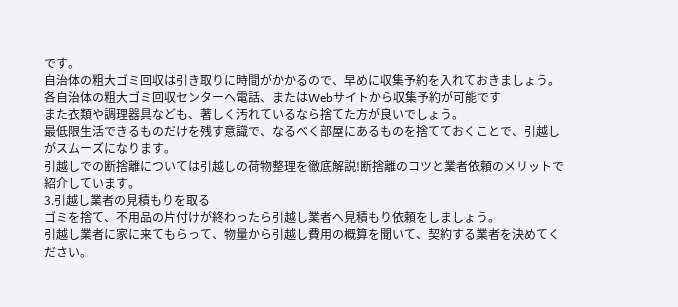です。
自治体の粗大ゴミ回収は引き取りに時間がかかるので、早めに収集予約を入れておきましょう。
各自治体の粗大ゴミ回収センターへ電話、またはWebサイトから収集予約が可能です
また衣類や調理器具なども、著しく汚れているなら捨てた方が良いでしょう。
最低限生活できるものだけを残す意識で、なるべく部屋にあるものを捨てておくことで、引越しがスムーズになります。
引越しでの断捨離については引越しの荷物整理を徹底解説!断捨離のコツと業者依頼のメリットで紹介しています。
3.引越し業者の見積もりを取る
ゴミを捨て、不用品の片付けが終わったら引越し業者へ見積もり依頼をしましょう。
引越し業者に家に来てもらって、物量から引越し費用の概算を聞いて、契約する業者を決めてください。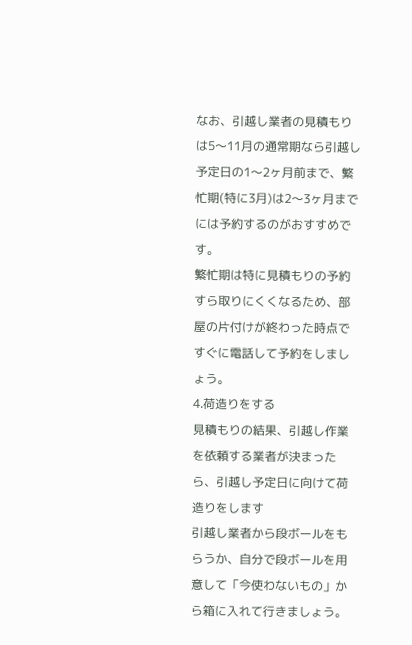なお、引越し業者の見積もりは5〜11月の通常期なら引越し予定日の1〜2ヶ月前まで、繁忙期(特に3月)は2〜3ヶ月までには予約するのがおすすめです。
繁忙期は特に見積もりの予約すら取りにくくなるため、部屋の片付けが終わった時点ですぐに電話して予約をしましょう。
4.荷造りをする
見積もりの結果、引越し作業を依頼する業者が決まったら、引越し予定日に向けて荷造りをします
引越し業者から段ボールをもらうか、自分で段ボールを用意して「今使わないもの」から箱に入れて行きましょう。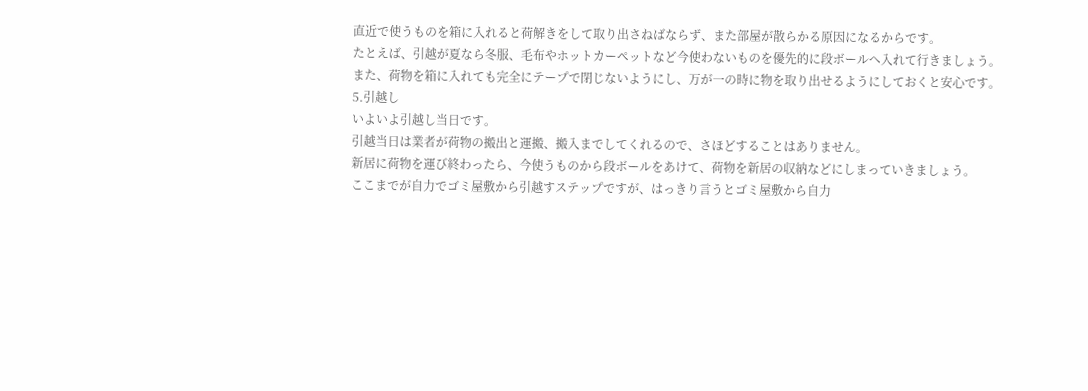直近で使うものを箱に入れると荷解きをして取り出さねばならず、また部屋が散らかる原因になるからです。
たとえば、引越が夏なら冬服、毛布やホットカーペットなど今使わないものを優先的に段ボールへ入れて行きましょう。
また、荷物を箱に入れても完全にテープで閉じないようにし、万が一の時に物を取り出せるようにしておくと安心です。
5.引越し
いよいよ引越し当日です。
引越当日は業者が荷物の搬出と運搬、搬入までしてくれるので、さほどすることはありません。
新居に荷物を運び終わったら、今使うものから段ボールをあけて、荷物を新居の収納などにしまっていきましょう。
ここまでが自力でゴミ屋敷から引越すステップですが、はっきり言うとゴミ屋敷から自力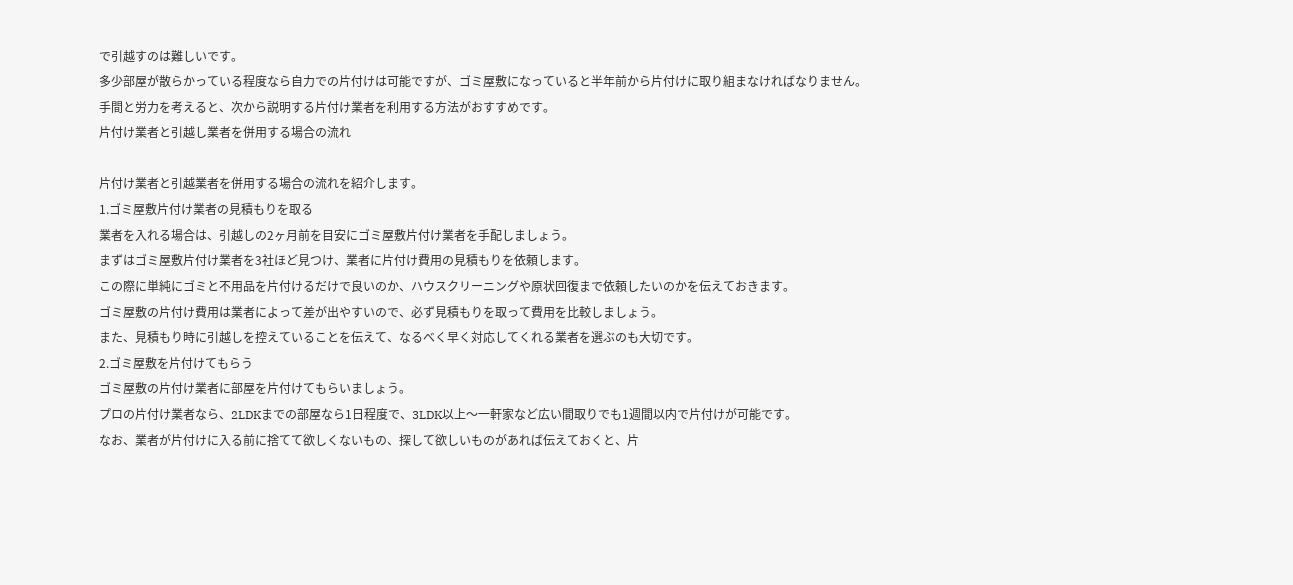で引越すのは難しいです。
多少部屋が散らかっている程度なら自力での片付けは可能ですが、ゴミ屋敷になっていると半年前から片付けに取り組まなければなりません。
手間と労力を考えると、次から説明する片付け業者を利用する方法がおすすめです。
片付け業者と引越し業者を併用する場合の流れ

片付け業者と引越業者を併用する場合の流れを紹介します。
1.ゴミ屋敷片付け業者の見積もりを取る
業者を入れる場合は、引越しの2ヶ月前を目安にゴミ屋敷片付け業者を手配しましょう。
まずはゴミ屋敷片付け業者を3社ほど見つけ、業者に片付け費用の見積もりを依頼します。
この際に単純にゴミと不用品を片付けるだけで良いのか、ハウスクリーニングや原状回復まで依頼したいのかを伝えておきます。
ゴミ屋敷の片付け費用は業者によって差が出やすいので、必ず見積もりを取って費用を比較しましょう。
また、見積もり時に引越しを控えていることを伝えて、なるべく早く対応してくれる業者を選ぶのも大切です。
2.ゴミ屋敷を片付けてもらう
ゴミ屋敷の片付け業者に部屋を片付けてもらいましょう。
プロの片付け業者なら、2LDKまでの部屋なら1日程度で、3LDK以上〜一軒家など広い間取りでも1週間以内で片付けが可能です。
なお、業者が片付けに入る前に捨てて欲しくないもの、探して欲しいものがあれば伝えておくと、片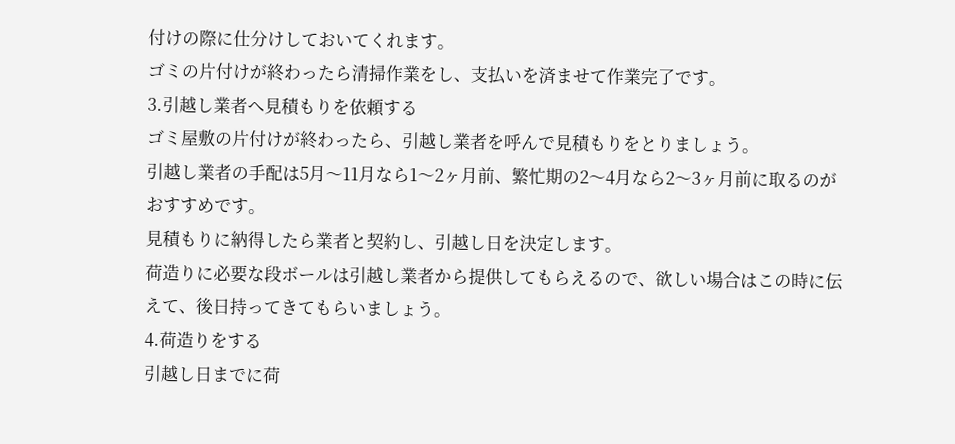付けの際に仕分けしておいてくれます。
ゴミの片付けが終わったら清掃作業をし、支払いを済ませて作業完了です。
3.引越し業者へ見積もりを依頼する
ゴミ屋敷の片付けが終わったら、引越し業者を呼んで見積もりをとりましょう。
引越し業者の手配は5月〜11月なら1〜2ヶ月前、繁忙期の2〜4月なら2〜3ヶ月前に取るのがおすすめです。
見積もりに納得したら業者と契約し、引越し日を決定します。
荷造りに必要な段ボールは引越し業者から提供してもらえるので、欲しい場合はこの時に伝えて、後日持ってきてもらいましょう。
4.荷造りをする
引越し日までに荷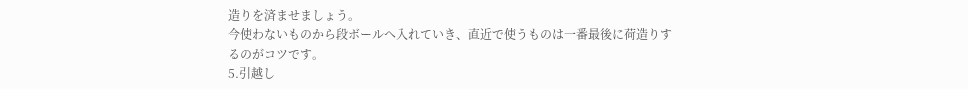造りを済ませましょう。
今使わないものから段ボールへ入れていき、直近で使うものは一番最後に荷造りするのがコツです。
5.引越し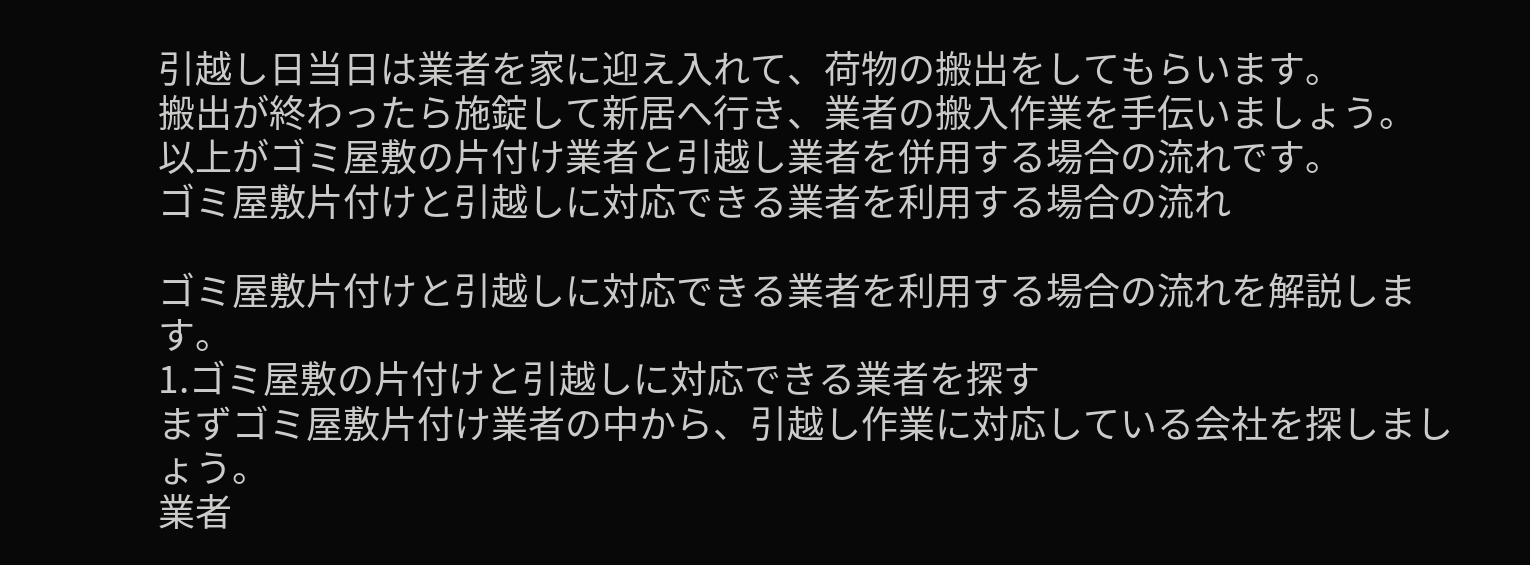引越し日当日は業者を家に迎え入れて、荷物の搬出をしてもらいます。
搬出が終わったら施錠して新居へ行き、業者の搬入作業を手伝いましょう。
以上がゴミ屋敷の片付け業者と引越し業者を併用する場合の流れです。
ゴミ屋敷片付けと引越しに対応できる業者を利用する場合の流れ

ゴミ屋敷片付けと引越しに対応できる業者を利用する場合の流れを解説します。
1.ゴミ屋敷の片付けと引越しに対応できる業者を探す
まずゴミ屋敷片付け業者の中から、引越し作業に対応している会社を探しましょう。
業者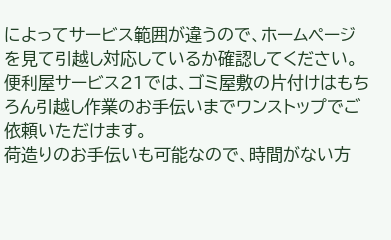によってサービス範囲が違うので、ホームページを見て引越し対応しているか確認してください。
便利屋サービス21では、ゴミ屋敷の片付けはもちろん引越し作業のお手伝いまでワンストップでご依頼いただけます。
荷造りのお手伝いも可能なので、時間がない方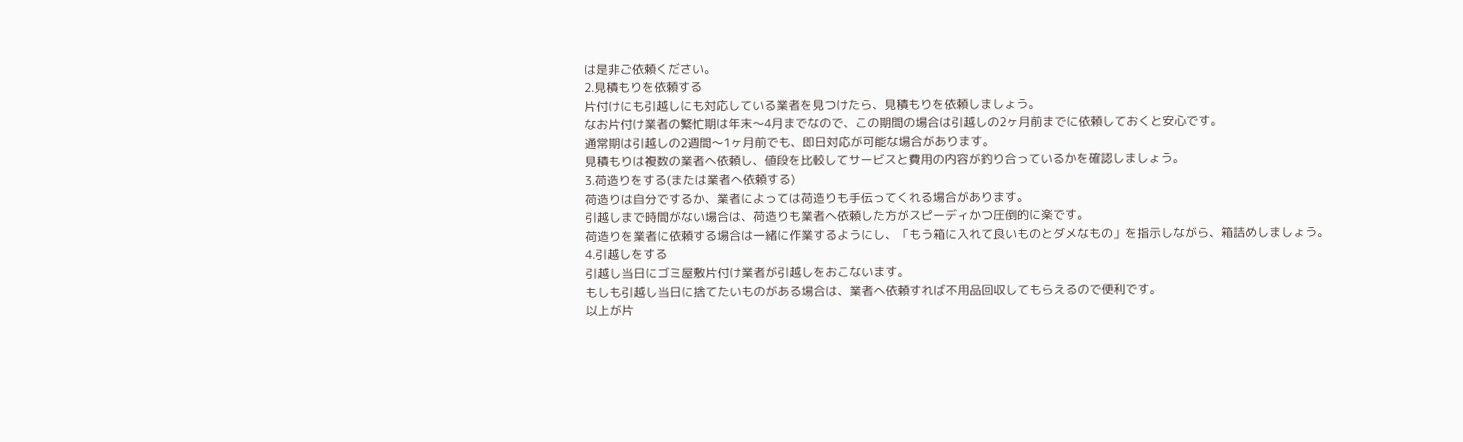は是非ご依頼ください。
2.見積もりを依頼する
片付けにも引越しにも対応している業者を見つけたら、見積もりを依頼しましょう。
なお片付け業者の繁忙期は年末〜4月までなので、この期間の場合は引越しの2ヶ月前までに依頼しておくと安心です。
通常期は引越しの2週間〜1ヶ月前でも、即日対応が可能な場合があります。
見積もりは複数の業者へ依頼し、値段を比較してサービスと費用の内容が釣り合っているかを確認しましょう。
3.荷造りをする(または業者へ依頼する)
荷造りは自分でするか、業者によっては荷造りも手伝ってくれる場合があります。
引越しまで時間がない場合は、荷造りも業者へ依頼した方がスピーディかつ圧倒的に楽です。
荷造りを業者に依頼する場合は一緒に作業するようにし、「もう箱に入れて良いものとダメなもの」を指示しながら、箱詰めしましょう。
4.引越しをする
引越し当日にゴミ屋敷片付け業者が引越しをおこないます。
もしも引越し当日に捨てたいものがある場合は、業者へ依頼すれば不用品回収してもらえるので便利です。
以上が片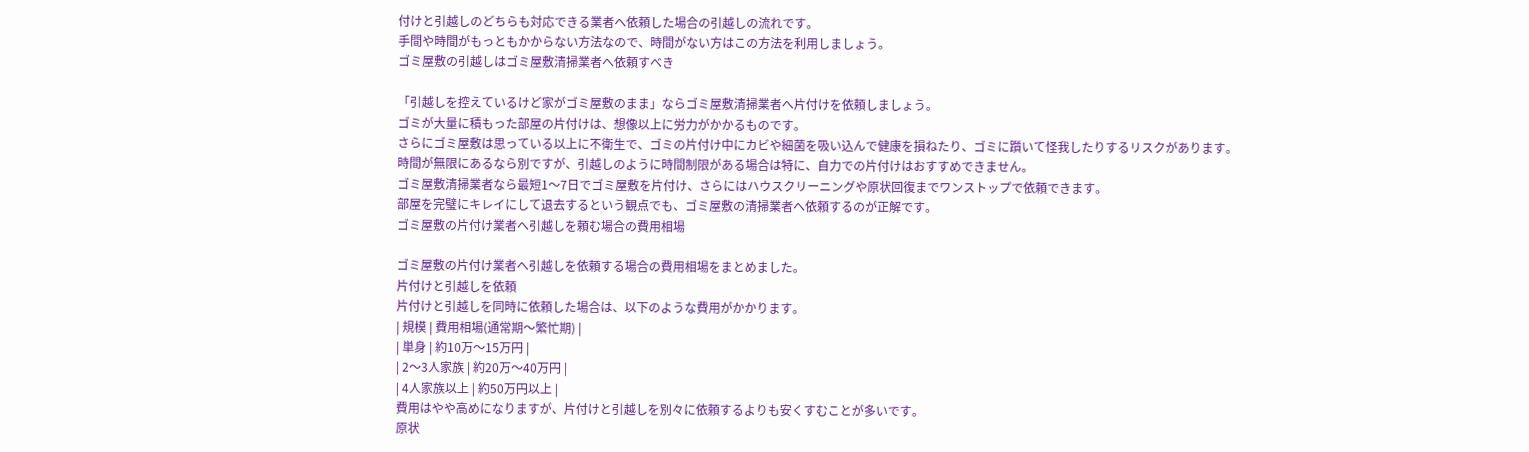付けと引越しのどちらも対応できる業者へ依頼した場合の引越しの流れです。
手間や時間がもっともかからない方法なので、時間がない方はこの方法を利用しましょう。
ゴミ屋敷の引越しはゴミ屋敷清掃業者へ依頼すべき

「引越しを控えているけど家がゴミ屋敷のまま」ならゴミ屋敷清掃業者へ片付けを依頼しましょう。
ゴミが大量に積もった部屋の片付けは、想像以上に労力がかかるものです。
さらにゴミ屋敷は思っている以上に不衛生で、ゴミの片付け中にカビや細菌を吸い込んで健康を損ねたり、ゴミに躓いて怪我したりするリスクがあります。
時間が無限にあるなら別ですが、引越しのように時間制限がある場合は特に、自力での片付けはおすすめできません。
ゴミ屋敷清掃業者なら最短1〜7日でゴミ屋敷を片付け、さらにはハウスクリーニングや原状回復までワンストップで依頼できます。
部屋を完璧にキレイにして退去するという観点でも、ゴミ屋敷の清掃業者へ依頼するのが正解です。
ゴミ屋敷の片付け業者へ引越しを頼む場合の費用相場

ゴミ屋敷の片付け業者へ引越しを依頼する場合の費用相場をまとめました。
片付けと引越しを依頼
片付けと引越しを同時に依頼した場合は、以下のような費用がかかります。
| 規模 | 費用相場(通常期〜繁忙期) |
| 単身 | 約10万〜15万円 |
| 2〜3人家族 | 約20万〜40万円 |
| 4人家族以上 | 約50万円以上 |
費用はやや高めになりますが、片付けと引越しを別々に依頼するよりも安くすむことが多いです。
原状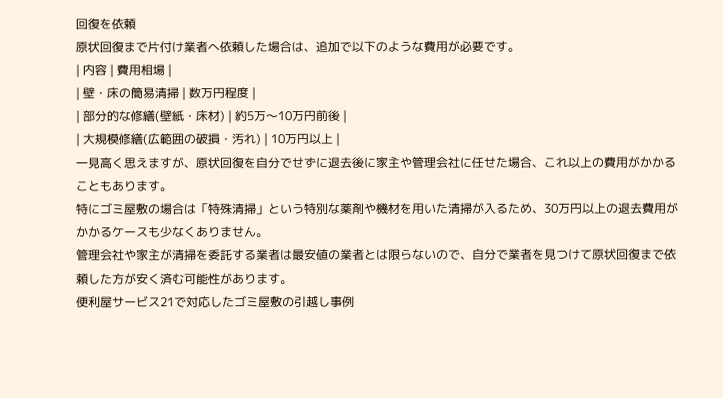回復を依頼
原状回復まで片付け業者へ依頼した場合は、追加で以下のような費用が必要です。
| 内容 | 費用相場 |
| 壁・床の簡易清掃 | 数万円程度 |
| 部分的な修繕(壁紙・床材) | 約5万〜10万円前後 |
| 大規模修繕(広範囲の破損・汚れ) | 10万円以上 |
一見高く思えますが、原状回復を自分でせずに退去後に家主や管理会社に任せた場合、これ以上の費用がかかることもあります。
特にゴミ屋敷の場合は「特殊清掃」という特別な薬剤や機材を用いた清掃が入るため、30万円以上の退去費用がかかるケースも少なくありません。
管理会社や家主が清掃を委託する業者は最安値の業者とは限らないので、自分で業者を見つけて原状回復まで依頼した方が安く済む可能性があります。
便利屋サービス21で対応したゴミ屋敷の引越し事例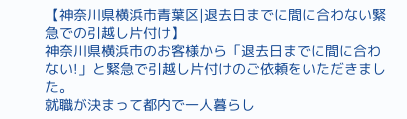【神奈川県横浜市青葉区|退去日までに間に合わない緊急での引越し片付け】
神奈川県横浜市のお客様から「退去日までに間に合わない!」と緊急で引越し片付けのご依頼をいただきました。
就職が決まって都内で一人暮らし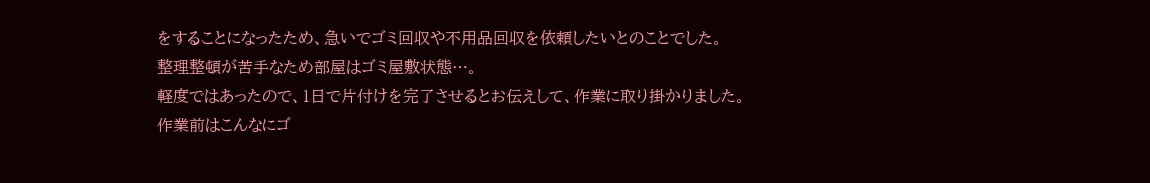をすることになったため、急いでゴミ回収や不用品回収を依頼したいとのことでした。
整理整頓が苦手なため部屋はゴミ屋敷状態…。
軽度ではあったので、1日で片付けを完了させるとお伝えして、作業に取り掛かりました。
作業前はこんなにゴ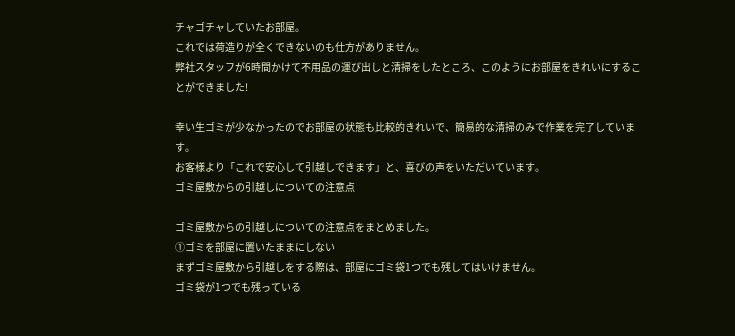チャゴチャしていたお部屋。
これでは荷造りが全くできないのも仕方がありません。
弊社スタッフが6時間かけて不用品の運び出しと清掃をしたところ、このようにお部屋をきれいにすることができました!

幸い生ゴミが少なかったのでお部屋の状態も比較的きれいで、簡易的な清掃のみで作業を完了しています。
お客様より「これで安心して引越しできます」と、喜びの声をいただいています。
ゴミ屋敷からの引越しについての注意点

ゴミ屋敷からの引越しについての注意点をまとめました。
①ゴミを部屋に置いたままにしない
まずゴミ屋敷から引越しをする際は、部屋にゴミ袋1つでも残してはいけません。
ゴミ袋が1つでも残っている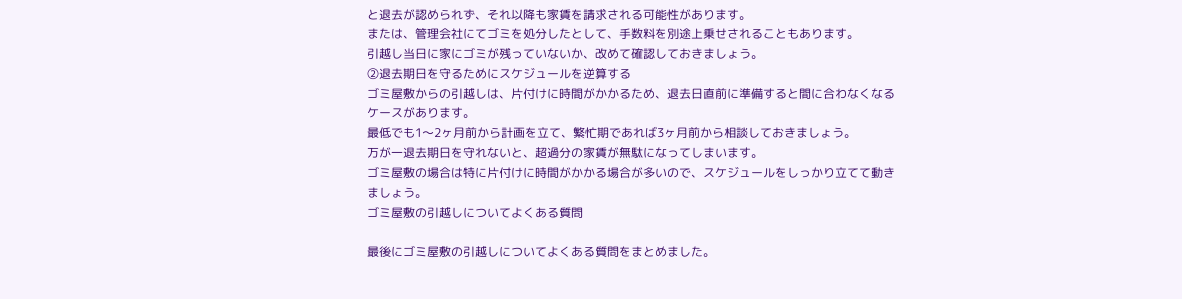と退去が認められず、それ以降も家賃を請求される可能性があります。
または、管理会社にてゴミを処分したとして、手数料を別途上乗せされることもあります。
引越し当日に家にゴミが残っていないか、改めて確認しておきましょう。
②退去期日を守るためにスケジュールを逆算する
ゴミ屋敷からの引越しは、片付けに時間がかかるため、退去日直前に準備すると間に合わなくなるケースがあります。
最低でも1〜2ヶ月前から計画を立て、繁忙期であれば3ヶ月前から相談しておきましょう。
万が一退去期日を守れないと、超過分の家賃が無駄になってしまいます。
ゴミ屋敷の場合は特に片付けに時間がかかる場合が多いので、スケジュールをしっかり立てて動きましょう。
ゴミ屋敷の引越しについてよくある質問

最後にゴミ屋敷の引越しについてよくある質問をまとめました。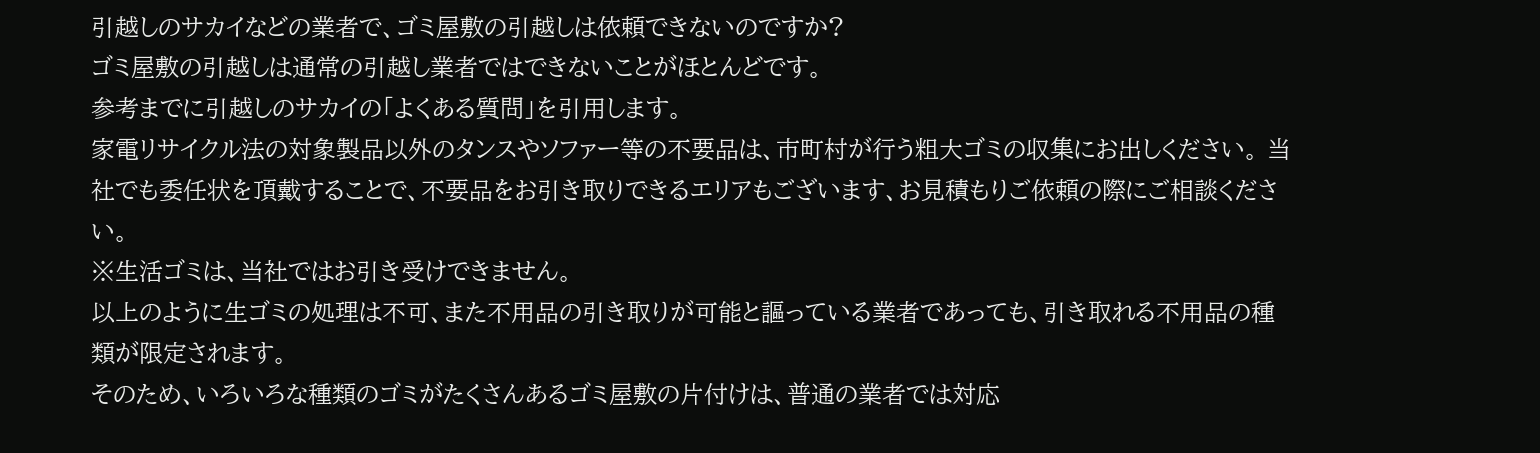引越しのサカイなどの業者で、ゴミ屋敷の引越しは依頼できないのですか?
ゴミ屋敷の引越しは通常の引越し業者ではできないことがほとんどです。
参考までに引越しのサカイの「よくある質問」を引用します。
家電リサイクル法の対象製品以外のタンスやソファー等の不要品は、市町村が行う粗大ゴミの収集にお出しください。 当社でも委任状を頂戴することで、不要品をお引き取りできるエリアもございます、お見積もりご依頼の際にご相談ください。
※生活ゴミは、当社ではお引き受けできません。
以上のように生ゴミの処理は不可、また不用品の引き取りが可能と謳っている業者であっても、引き取れる不用品の種類が限定されます。
そのため、いろいろな種類のゴミがたくさんあるゴミ屋敷の片付けは、普通の業者では対応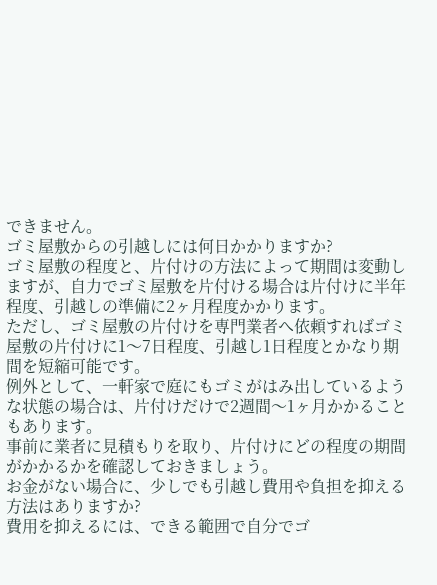できません。
ゴミ屋敷からの引越しには何日かかりますか?
ゴミ屋敷の程度と、片付けの方法によって期間は変動しますが、自力でゴミ屋敷を片付ける場合は片付けに半年程度、引越しの準備に2ヶ月程度かかります。
ただし、ゴミ屋敷の片付けを専門業者へ依頼すればゴミ屋敷の片付けに1〜7日程度、引越し1日程度とかなり期間を短縮可能です。
例外として、一軒家で庭にもゴミがはみ出しているような状態の場合は、片付けだけで2週間〜1ヶ月かかることもあります。
事前に業者に見積もりを取り、片付けにどの程度の期間がかかるかを確認しておきましょう。
お金がない場合に、少しでも引越し費用や負担を抑える方法はありますか?
費用を抑えるには、できる範囲で自分でゴ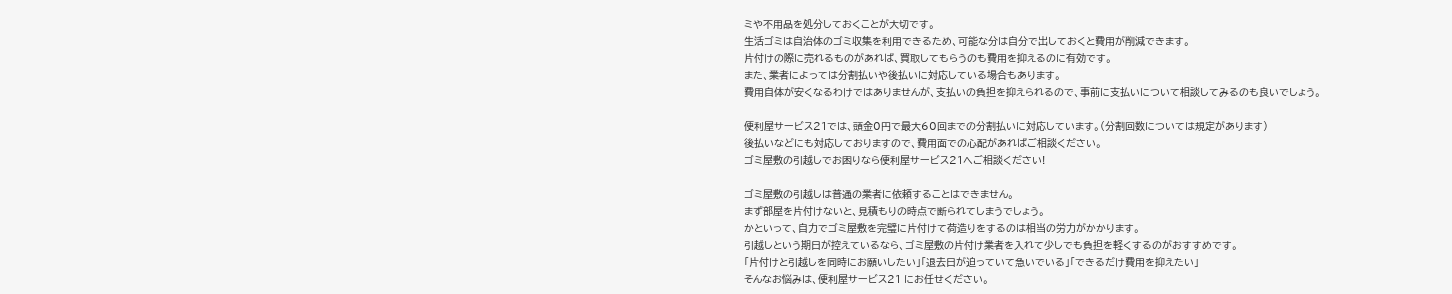ミや不用品を処分しておくことが大切です。
生活ゴミは自治体のゴミ収集を利用できるため、可能な分は自分で出しておくと費用が削減できます。
片付けの際に売れるものがあれば、買取してもらうのも費用を抑えるのに有効です。
また、業者によっては分割払いや後払いに対応している場合もあります。
費用自体が安くなるわけではありませんが、支払いの負担を抑えられるので、事前に支払いについて相談してみるのも良いでしょう。

便利屋サービス21では、頭金0円で最大60回までの分割払いに対応しています。(分割回数については規定があります)
後払いなどにも対応しておりますので、費用面での心配があればご相談ください。
ゴミ屋敷の引越しでお困りなら便利屋サービス21へご相談ください!

ゴミ屋敷の引越しは普通の業者に依頼することはできません。
まず部屋を片付けないと、見積もりの時点で断られてしまうでしょう。
かといって、自力でゴミ屋敷を完璧に片付けて荷造りをするのは相当の労力がかかります。
引越しという期日が控えているなら、ゴミ屋敷の片付け業者を入れて少しでも負担を軽くするのがおすすめです。
「片付けと引越しを同時にお願いしたい」「退去日が迫っていて急いでいる」「できるだけ費用を抑えたい」
そんなお悩みは、便利屋サービス21 にお任せください。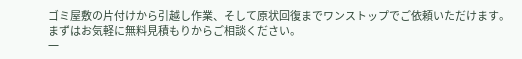ゴミ屋敷の片付けから引越し作業、そして原状回復までワンストップでご依頼いただけます。
まずはお気軽に無料見積もりからご相談ください。
一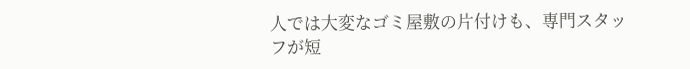人では大変なゴミ屋敷の片付けも、専門スタッフが短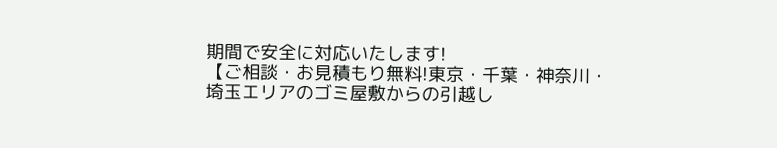期間で安全に対応いたします!
【ご相談・お見積もり無料!東京・千葉・神奈川・埼玉エリアのゴミ屋敷からの引越し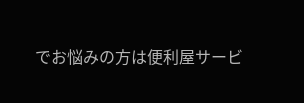でお悩みの方は便利屋サービ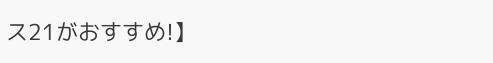ス21がおすすめ!】